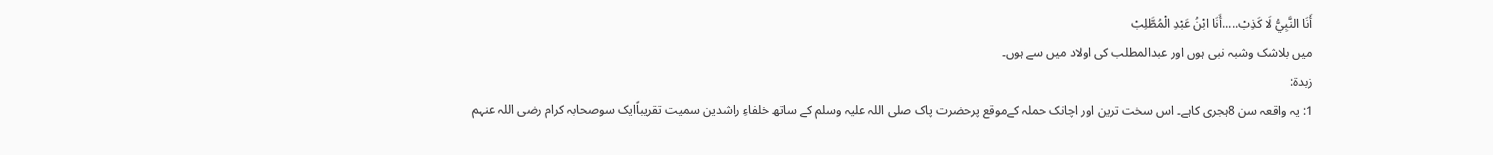أَنَا النَّبِيُّ لَا كَذِبْ.....أَنَا ابْنُ عَبْدِ الْمُطَّلِبْ
میں بلاشک وشبہ نبی ہوں اور عبدالمطلب کی اولاد میں سے ہوں۔
زبدۃ:
1: یہ واقعہ سن 8ہجری کاہے۔ اس سخت ترین اور اچانک حملہ کےموقع پرحضرت پاک صلی اللہ علیہ وسلم کے ساتھ خلفاءِ راشدین سمیت تقریباًایک سوصحابہ کرام رضی اللہ عنہم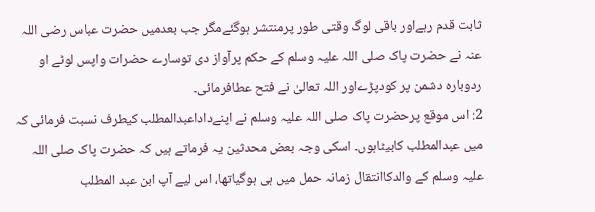ثابت قدم رہےاور باقی لوگ وقتی طور پرمنتشر ہوگئےمگر جب بعدمیں حضرت عباس رضی اللہ عنہ نے حضرت پاک صلی اللہ علیہ وسلم کے حکم پرآواز دی توسارے حضرات واپس لوٹے او ردوبارہ دشمن پر کودپڑےاور اللہ تعالیٰ نے فتح عطافرمائی۔
2: اس موقع پرحضرت پاک صلی اللہ علیہ وسلم نے اپنےداداعبدالمطلب کیطرف نسبت فرمائی کہ میں عبدالمطلب کابیٹاہوں۔ اسکی وجہ بعض محدثین یہ فرماتے ہیں کہ حضرت پاک صلی اللہ علیہ وسلم کے والدکاانتقال زمانہ حمل میں ہی ہوگیاتھا، اس لیے آپ ابن عبد المطلب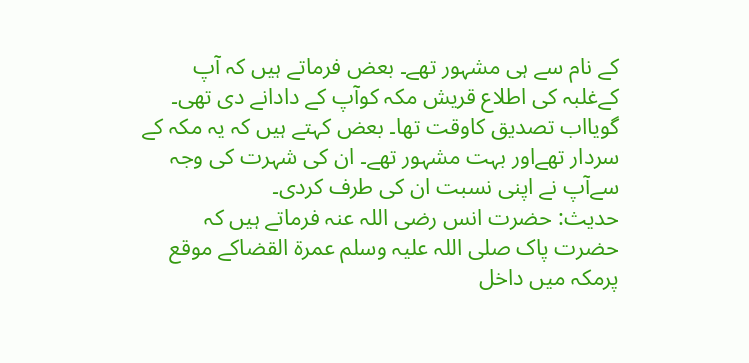کے نام سے ہی مشہور تھے۔ بعض فرماتے ہیں کہ آپ کےغلبہ کی اطلاع قریش مکہ کوآپ کے دادانے دی تھی۔ گویااب تصدیق کاوقت تھا۔ بعض کہتے ہیں کہ یہ مکہ کے سردار تھےاور بہت مشہور تھے۔ ان کی شہرت کی وجہ سےآپ نے اپنی نسبت ان کی طرف کردی۔
حدیث: حضرت انس رضی اللہ عنہ فرماتے ہیں کہ حضرت پاک صلی اللہ علیہ وسلم عمرۃ القضاکے موقع پرمکہ میں داخل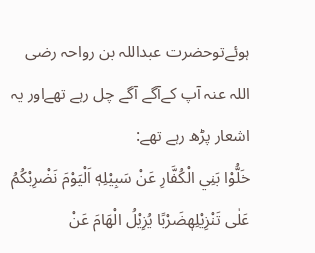ہوئےتوحضرت عبداللہ بن رواحہ رضی اللہ عنہ آپ کےآگے آگے چل رہے تھےاور یہ اشعار پڑھ رہے تھے:
خَلُّوْا بَنِي الْكُفَّارِ عَنْ سَبِيْلِهٖ اَلْيَوْمَ نَضْرِبْكُمُ عَلٰى تَنْزِيْلِهٖضَرْبًا يُزِيْلُ الْهَامَ عَنْ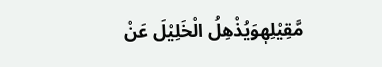مَّقِيْلِهٖوَيُذْهِلُ الْخَلِيْلَ عَنْ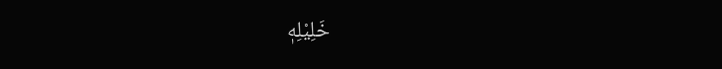خَلِيْلِهٖ